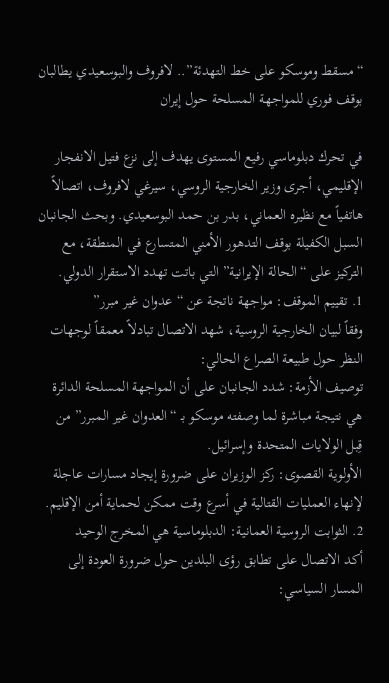“مسقط وموسكو على خط التهدئة”.. لافروف والبوسعيدي يطالبان بوقف فوري للمواجهة المسلحة حول إيران

في تحرك دبلوماسي رفيع المستوى يهدف إلى نزع فتيل الانفجار الإقليمي، أجرى وزير الخارجية الروسي، سيرغي لافروف، اتصالاً هاتفياً مع نظيره العماني، بدر بن حمد البوسعيدي. وبحث الجانبان السبل الكفيلة بوقف التدهور الأمني المتسارع في المنطقة، مع التركيز على “الحالة الإيرانية” التي باتت تهدد الاستقرار الدولي.
1. تقييم الموقف: مواجهة ناتجة عن “عدوان غير مبرر”
وفقاً لبيان الخارجية الروسية، شهد الاتصال تبادلاً معمقاً لوجهات النظر حول طبيعة الصراع الحالي:
توصيف الأزمة: شدد الجانبان على أن المواجهة المسلحة الدائرة هي نتيجة مباشرة لما وصفته موسكو بـ “العدوان غير المبرر” من قِبل الولايات المتحدة وإسرائيل.
الأولوية القصوى: ركز الوزيران على ضرورة إيجاد مسارات عاجلة لإنهاء العمليات القتالية في أسرع وقت ممكن لحماية أمن الإقليم.
2. الثوابت الروسية العمانية: الدبلوماسية هي المخرج الوحيد
أكد الاتصال على تطابق رؤى البلدين حول ضرورة العودة إلى المسار السياسي: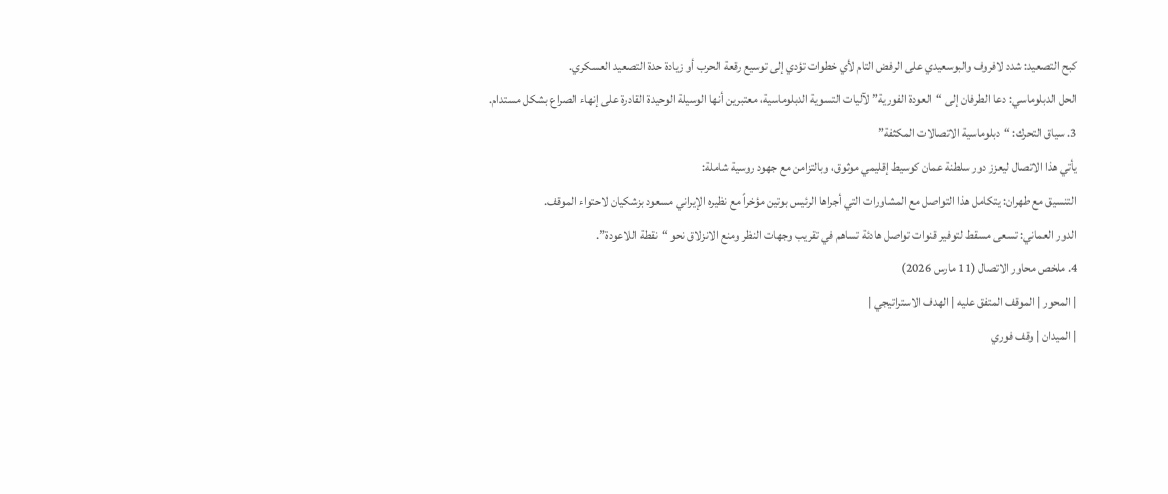كبح التصعيد: شدد لافروف والبوسعيدي على الرفض التام لأي خطوات تؤدي إلى توسيع رقعة الحرب أو زيادة حدة التصعيد العسكري.
الحل الدبلوماسي: دعا الطرفان إلى “العودة الفورية” لآليات التسوية الدبلوماسية، معتبرين أنها الوسيلة الوحيدة القادرة على إنهاء الصراع بشكل مستدام.
3. سياق التحرك: “دبلوماسية الاتصالات المكثفة”
يأتي هذا الاتصال ليعزز دور سلطنة عمان كوسيط إقليمي موثوق، وبالتزامن مع جهود روسية شاملة:
التنسيق مع طهران: يتكامل هذا التواصل مع المشاورات التي أجراها الرئيس بوتين مؤخراً مع نظيره الإيراني مسعود بزشكيان لاحتواء الموقف.
الدور العماني: تسعى مسقط لتوفير قنوات تواصل هادئة تساهم في تقريب وجهات النظر ومنع الانزلاق نحو “نقطة اللاعودة”.
4. ملخص محاور الاتصال (11 مارس 2026)
| المحور | الموقف المتفق عليه | الهدف الاستراتيجي |
| الميدان | وقف فوري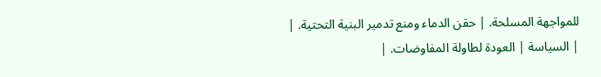للمواجهة المسلحة. | حقن الدماء ومنع تدمير البنية التحتية. |
| السياسة | العودة لطاولة المفاوضات. |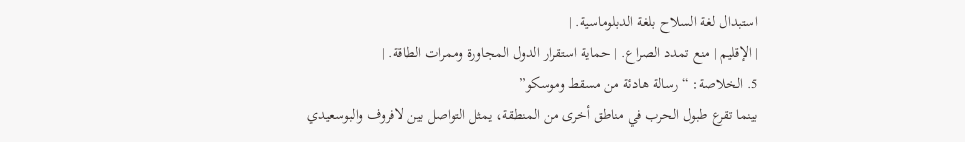استبدال لغة السلاح بلغة الدبلوماسية. |
| الإقليم | منع تمدد الصراع. | حماية استقرار الدول المجاورة وممرات الطاقة. |
5. الخلاصة: “رسالة هادئة من مسقط وموسكو”
بينما تقرع طبول الحرب في مناطق أخرى من المنطقة، يمثل التواصل بين لافروف والبوسعيدي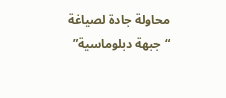محاولة جادة لصياغة “جبهة دبلوماسية”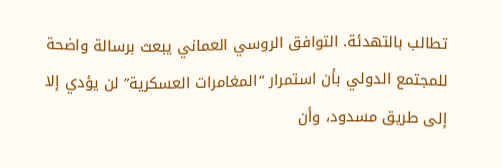تطالب بالتهدئة. التوافق الروسي العماني يبعث برسالة واضحة للمجتمع الدولي بأن استمرار “المغامرات العسكرية” لن يؤدي إلا إلى طريق مسدود، وأن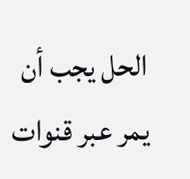الحل يجب أن يمر عبر قنوات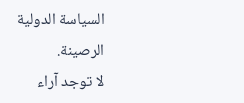السياسة الدولية الرصينة.
لا توجد آراء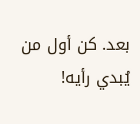بعد. كن أول من يُبدي رأيه!